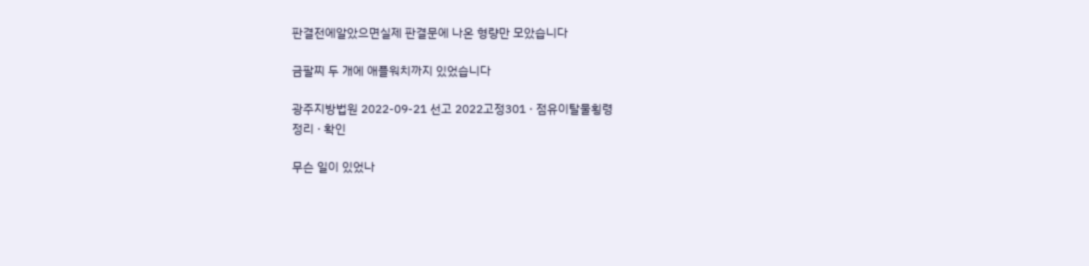판결전에알았으면실제 판결문에 나온 형량만 모았습니다

금팔찌 두 개에 애플워치까지 있었습니다

광주지방법원 2022-09-21 선고 2022고정301 · 점유이탈물횡령
정리 · 확인

무슨 일이 있었나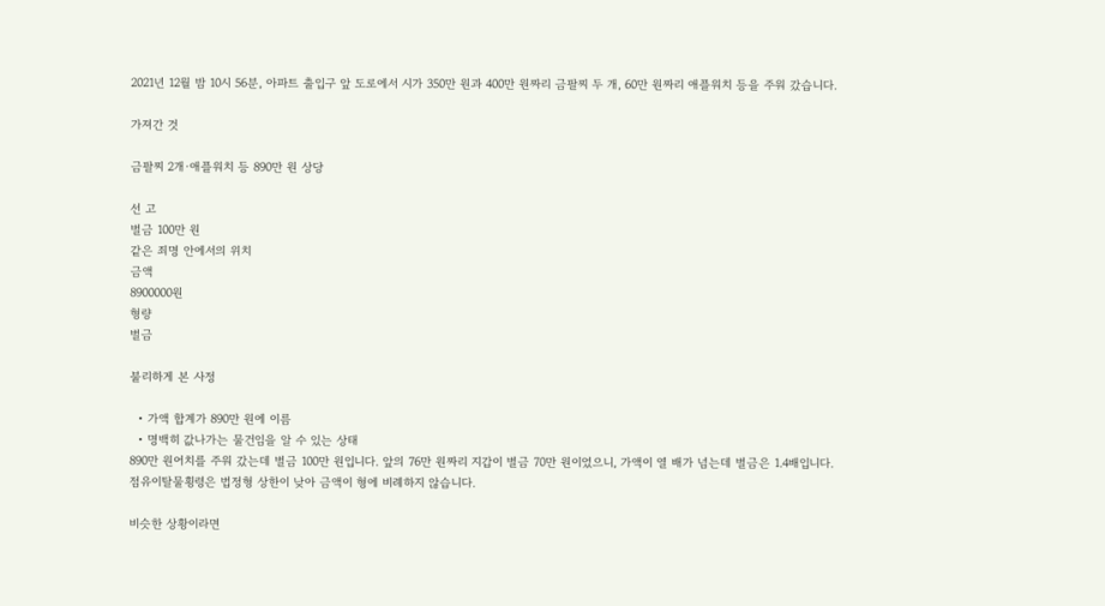2021년 12월 밤 10시 56분, 아파트 출입구 앞 도로에서 시가 350만 원과 400만 원짜리 금팔찌 두 개, 60만 원짜리 애플워치 등을 주워 갔습니다.

가져간 것

금팔찌 2개·애플워치 등 890만 원 상당

선 고
벌금 100만 원
같은 죄명 안에서의 위치
금액
8900000원
형량
벌금

불리하게 본 사정

  • 가액 합계가 890만 원에 이름
  • 명백히 값나가는 물건임을 알 수 있는 상태
890만 원어치를 주워 갔는데 벌금 100만 원입니다. 앞의 76만 원짜리 지갑이 벌금 70만 원이었으니, 가액이 열 배가 넘는데 벌금은 1.4배입니다. 점유이탈물횡령은 법정형 상한이 낮아 금액이 형에 비례하지 않습니다.

비슷한 상황이라면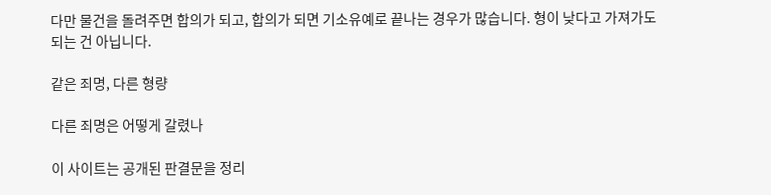다만 물건을 돌려주면 합의가 되고, 합의가 되면 기소유예로 끝나는 경우가 많습니다. 형이 낮다고 가져가도 되는 건 아닙니다.

같은 죄명, 다른 형량

다른 죄명은 어떻게 갈렸나

이 사이트는 공개된 판결문을 정리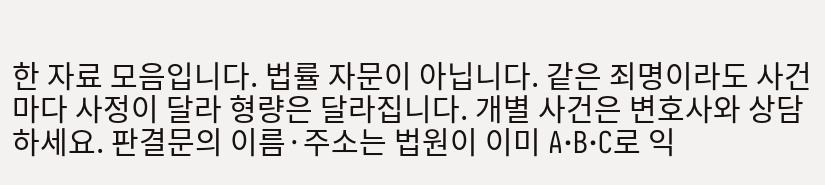한 자료 모음입니다. 법률 자문이 아닙니다. 같은 죄명이라도 사건마다 사정이 달라 형량은 달라집니다. 개별 사건은 변호사와 상담하세요. 판결문의 이름·주소는 법원이 이미 A·B·C로 익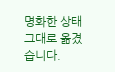명화한 상태 그대로 옮겼습니다.